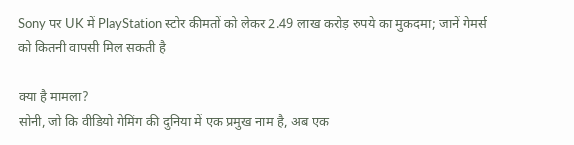Sony पर UK में PlayStation स्टोर कीमतों को लेकर 2.49 लाख करोड़ रुपये का मुकदमा; जानें गेमर्स को कितनी वापसी मिल सकती है

क्या है मामला?
सोनी, जो कि वीडियो गेमिंग की दुनिया में एक प्रमुख नाम है, अब एक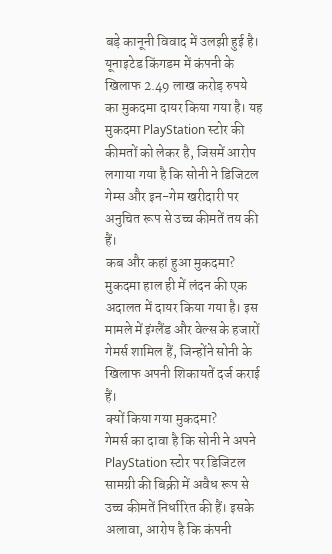बड़े कानूनी विवाद में उलझी हुई है। यूनाइटेड किंगडम में कंपनी के खिलाफ 2.49 लाख करोड़ रुपये का मुकदमा दायर किया गया है। यह मुकदमा PlayStation स्टोर की कीमतों को लेकर है, जिसमें आरोप लगाया गया है कि सोनी ने डिजिटल गेम्स और इन-गेम खरीदारी पर अनुचित रूप से उच्च कीमतें तय की हैं।
कब और कहां हुआ मुकदमा?
मुकदमा हाल ही में लंदन की एक अदालत में दायर किया गया है। इस मामले में इंग्लैंड और वेल्स के हजारों गेमर्स शामिल हैं, जिन्होंने सोनी के खिलाफ अपनी शिकायतें दर्ज कराई हैं।
क्यों किया गया मुकदमा?
गेमर्स का दावा है कि सोनी ने अपने PlayStation स्टोर पर डिजिटल सामग्री की बिक्री में अवैध रूप से उच्च कीमतें निर्धारित की हैं। इसके अलावा, आरोप है कि कंपनी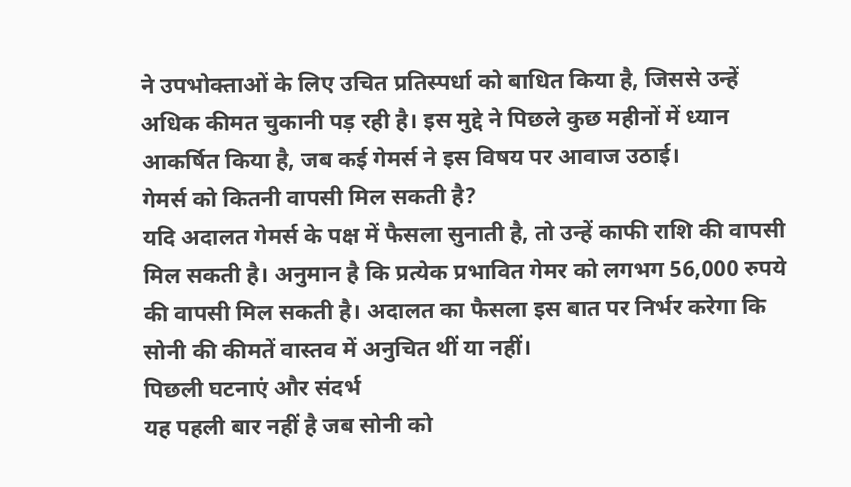ने उपभोक्ताओं के लिए उचित प्रतिस्पर्धा को बाधित किया है, जिससे उन्हें अधिक कीमत चुकानी पड़ रही है। इस मुद्दे ने पिछले कुछ महीनों में ध्यान आकर्षित किया है, जब कई गेमर्स ने इस विषय पर आवाज उठाई।
गेमर्स को कितनी वापसी मिल सकती है?
यदि अदालत गेमर्स के पक्ष में फैसला सुनाती है, तो उन्हें काफी राशि की वापसी मिल सकती है। अनुमान है कि प्रत्येक प्रभावित गेमर को लगभग 56,000 रुपये की वापसी मिल सकती है। अदालत का फैसला इस बात पर निर्भर करेगा कि सोनी की कीमतें वास्तव में अनुचित थीं या नहीं।
पिछली घटनाएं और संदर्भ
यह पहली बार नहीं है जब सोनी को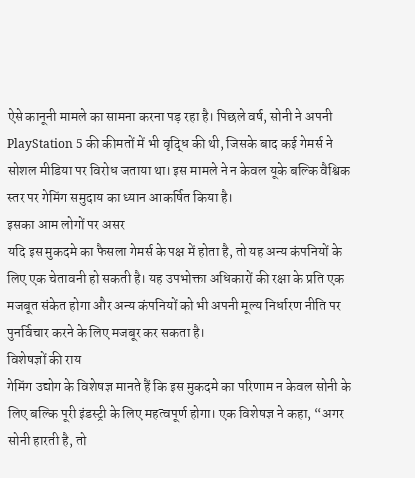ऐसे कानूनी मामले का सामना करना पड़ रहा है। पिछले वर्ष, सोनी ने अपनी PlayStation 5 की कीमतों में भी वृद्धि की थी, जिसके बाद कई गेमर्स ने सोशल मीडिया पर विरोध जताया था। इस मामले ने न केवल यूके बल्कि वैश्विक स्तर पर गेमिंग समुदाय का ध्यान आकर्षित किया है।
इसका आम लोगों पर असर
यदि इस मुकदमे का फैसला गेमर्स के पक्ष में होता है, तो यह अन्य कंपनियों के लिए एक चेतावनी हो सकती है। यह उपभोक्ता अधिकारों की रक्षा के प्रति एक मजबूत संकेत होगा और अन्य कंपनियों को भी अपनी मूल्य निर्धारण नीति पर पुनर्विचार करने के लिए मजबूर कर सकता है।
विशेषज्ञों की राय
गेमिंग उद्योग के विशेषज्ञ मानते हैं कि इस मुकदमे का परिणाम न केवल सोनी के लिए बल्कि पूरी इंडस्ट्री के लिए महत्वपूर्ण होगा। एक विशेषज्ञ ने कहा, “अगर सोनी हारती है, तो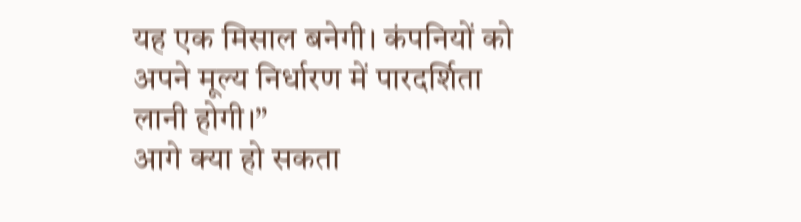यह एक मिसाल बनेगी। कंपनियों को अपने मूल्य निर्धारण में पारदर्शिता लानी होगी।”
आगे क्या हो सकता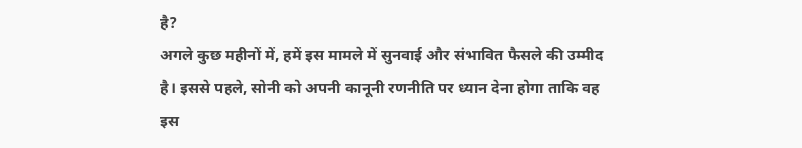है?
अगले कुछ महीनों में, हमें इस मामले में सुनवाई और संभावित फैसले की उम्मीद है। इससे पहले, सोनी को अपनी कानूनी रणनीति पर ध्यान देना होगा ताकि वह इस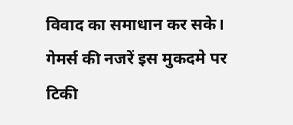विवाद का समाधान कर सके। गेमर्स की नजरें इस मुकदमे पर टिकी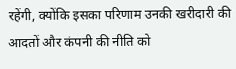रहेंगी, क्योंकि इसका परिणाम उनकी खरीदारी की आदतों और कंपनी की नीति को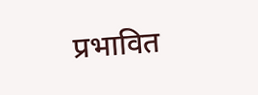प्रभावित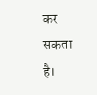कर सकता है।